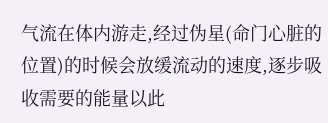气流在体内游走,经过伪星(命门心脏的位置)的时候会放缓流动的速度,逐步吸收需要的能量以此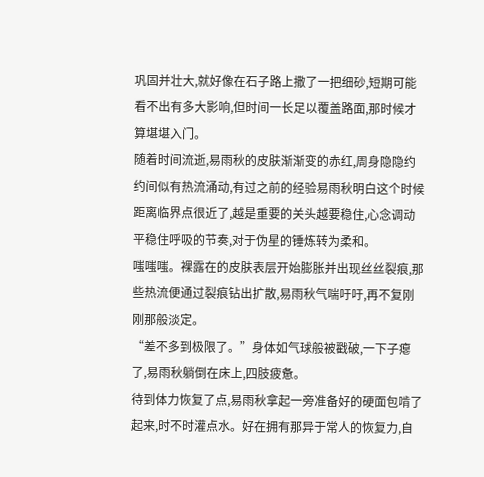巩固并壮大,就好像在石子路上撒了一把细砂,短期可能看不出有多大影响,但时间一长足以覆盖路面,那时候才算堪堪入门。
随着时间流逝,易雨秋的皮肤渐渐变的赤红,周身隐隐约约间似有热流涌动,有过之前的经验易雨秋明白这个时候距离临界点很近了,越是重要的关头越要稳住,心念调动平稳住呼吸的节奏,对于伪星的锤炼转为柔和。
嗤嗤嗤。裸露在的皮肤表层开始膨胀并出现丝丝裂痕,那些热流便通过裂痕钻出扩散,易雨秋气喘吁吁,再不复刚刚那般淡定。
“差不多到极限了。”身体如气球般被戳破,一下子瘪了,易雨秋躺倒在床上,四肢疲惫。
待到体力恢复了点,易雨秋拿起一旁准备好的硬面包啃了起来,时不时灌点水。好在拥有那异于常人的恢复力,自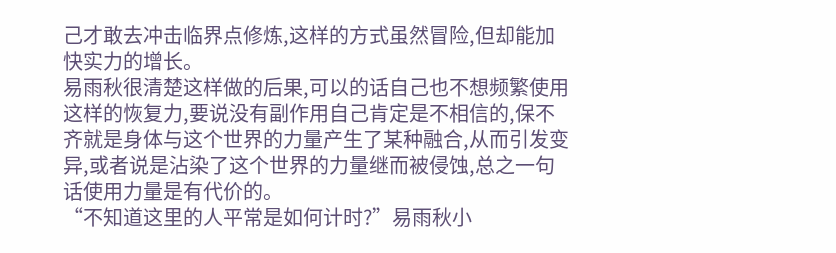己才敢去冲击临界点修炼,这样的方式虽然冒险,但却能加快实力的增长。
易雨秋很清楚这样做的后果,可以的话自己也不想频繁使用这样的恢复力,要说没有副作用自己肯定是不相信的,保不齐就是身体与这个世界的力量产生了某种融合,从而引发变异,或者说是沾染了这个世界的力量继而被侵蚀,总之一句话使用力量是有代价的。
“不知道这里的人平常是如何计时?”易雨秋小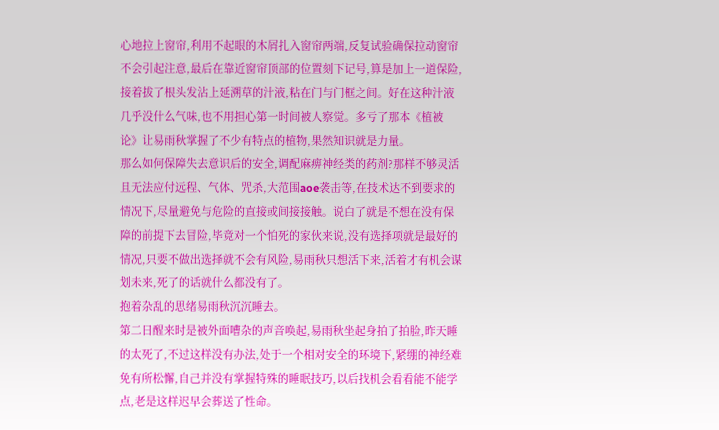心地拉上窗帘,利用不起眼的木屑扎入窗帘两端,反复试验确保拉动窗帘不会引起注意,最后在靠近窗帘顶部的位置刻下记号,算是加上一道保险,接着拔了根头发沾上延溯草的汁液,粘在门与门框之间。好在这种汁液几乎没什么气味,也不用担心第一时间被人察觉。多亏了那本《植被论》让易雨秋掌握了不少有特点的植物,果然知识就是力量。
那么如何保障失去意识后的安全,调配麻痹神经类的药剂?那样不够灵活且无法应付远程、气体、咒杀,大范围aoe袭击等,在技术达不到要求的情况下,尽量避免与危险的直接或间接接触。说白了就是不想在没有保障的前提下去冒险,毕竟对一个怕死的家伙来说,没有选择项就是最好的情况,只要不做出选择就不会有风险,易雨秋只想活下来,活着才有机会谋划未来,死了的话就什么都没有了。
抱着杂乱的思绪易雨秋沉沉睡去。
第二日醒来时是被外面嘈杂的声音唤起,易雨秋坐起身拍了拍脸,昨天睡的太死了,不过这样没有办法,处于一个相对安全的环境下,紧绷的神经难免有所松懈,自己并没有掌握特殊的睡眠技巧,以后找机会看看能不能学点,老是这样迟早会葬送了性命。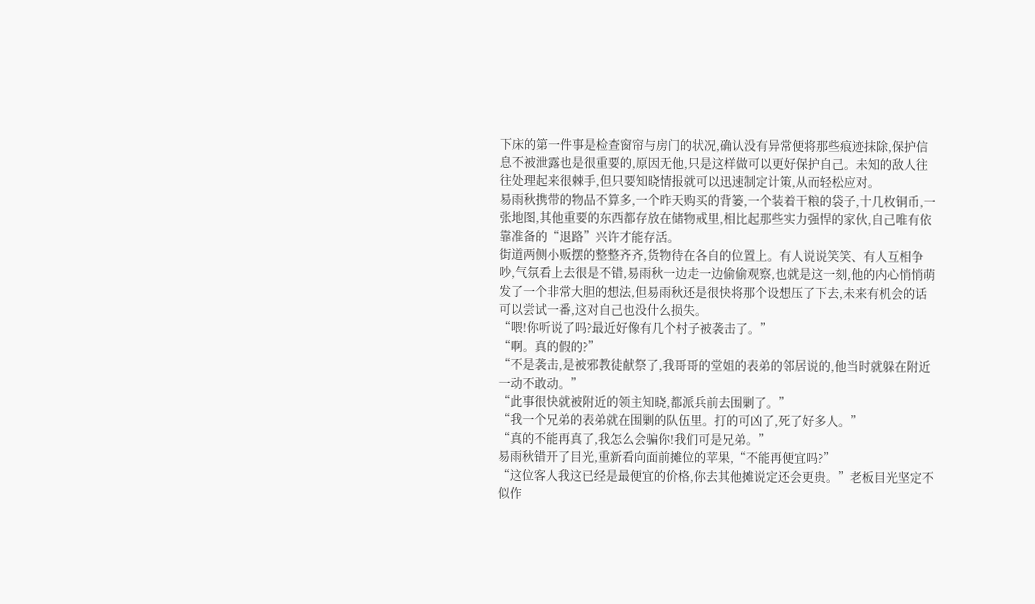下床的第一件事是检查窗帘与房门的状况,确认没有异常便将那些痕迹抹除,保护信息不被泄露也是很重要的,原因无他,只是这样做可以更好保护自己。未知的敌人往往处理起来很棘手,但只要知晓情报就可以迅速制定计策,从而轻松应对。
易雨秋携带的物品不算多,一个昨天购买的背篓,一个装着干粮的袋子,十几枚铜币,一张地图,其他重要的东西都存放在储物戒里,相比起那些实力强悍的家伙,自己唯有依靠准备的“退路”兴许才能存活。
街道两侧小贩摆的整整齐齐,货物待在各自的位置上。有人说说笑笑、有人互相争吵,气氛看上去很是不错,易雨秋一边走一边偷偷观察,也就是这一刻,他的内心悄悄萌发了一个非常大胆的想法,但易雨秋还是很快将那个设想压了下去,未来有机会的话可以尝试一番,这对自己也没什么损失。
“喂!你听说了吗?最近好像有几个村子被袭击了。”
“啊。真的假的?”
“不是袭击,是被邪教徒献祭了,我哥哥的堂姐的表弟的邻居说的,他当时就躲在附近一动不敢动。”
“此事很快就被附近的领主知晓,都派兵前去围剿了。”
“我一个兄弟的表弟就在围剿的队伍里。打的可凶了,死了好多人。”
“真的不能再真了,我怎么会骗你!我们可是兄弟。”
易雨秋错开了目光,重新看向面前摊位的苹果,“不能再便宜吗?”
“这位客人我这已经是最便宜的价格,你去其他摊说定还会更贵。”老板目光坚定不似作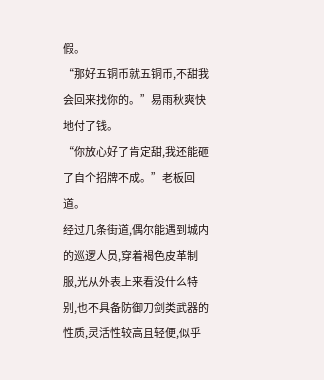假。
“那好五铜币就五铜币,不甜我会回来找你的。”易雨秋爽快地付了钱。
“你放心好了肯定甜,我还能砸了自个招牌不成。”老板回道。
经过几条街道,偶尔能遇到城内的巡逻人员,穿着褐色皮革制服,光从外表上来看没什么特别,也不具备防御刀剑类武器的性质,灵活性较高且轻便,似乎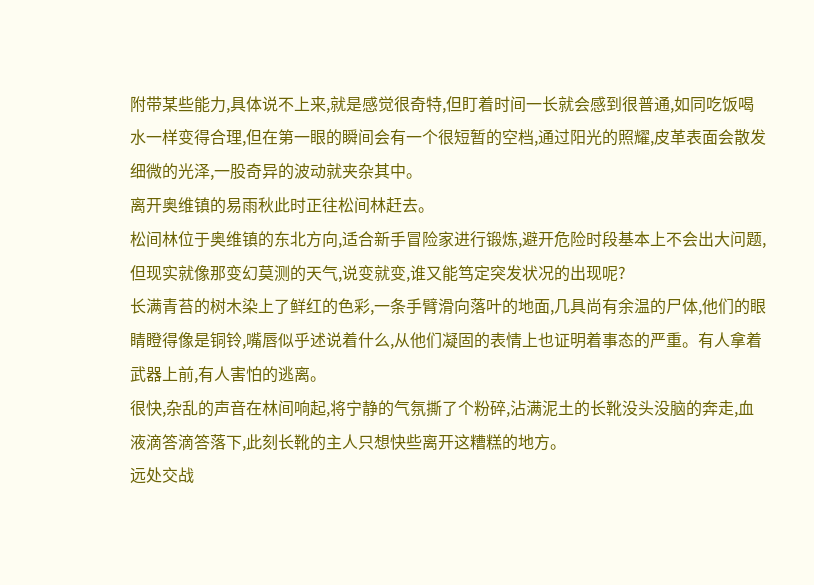附带某些能力,具体说不上来,就是感觉很奇特,但盯着时间一长就会感到很普通,如同吃饭喝水一样变得合理,但在第一眼的瞬间会有一个很短暂的空档,通过阳光的照耀,皮革表面会散发细微的光泽,一股奇异的波动就夹杂其中。
离开奥维镇的易雨秋此时正往松间林赶去。
松间林位于奥维镇的东北方向,适合新手冒险家进行锻炼,避开危险时段基本上不会出大问题,但现实就像那变幻莫测的天气,说变就变,谁又能笃定突发状况的出现呢?
长满青苔的树木染上了鲜红的色彩,一条手臂滑向落叶的地面,几具尚有余温的尸体,他们的眼睛瞪得像是铜铃,嘴唇似乎述说着什么,从他们凝固的表情上也证明着事态的严重。有人拿着武器上前,有人害怕的逃离。
很快,杂乱的声音在林间响起,将宁静的气氛撕了个粉碎,沾满泥土的长靴没头没脑的奔走,血液滴答滴答落下,此刻长靴的主人只想快些离开这糟糕的地方。
远处交战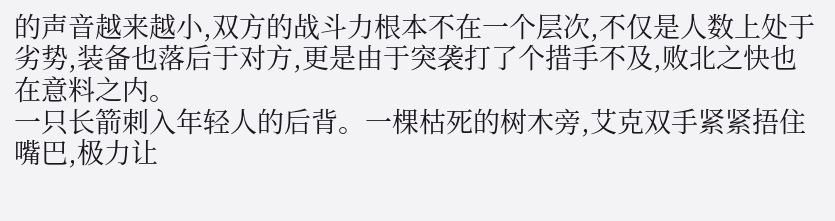的声音越来越小,双方的战斗力根本不在一个层次,不仅是人数上处于劣势,装备也落后于对方,更是由于突袭打了个措手不及,败北之快也在意料之内。
一只长箭刺入年轻人的后背。一棵枯死的树木旁,艾克双手紧紧捂住嘴巴,极力让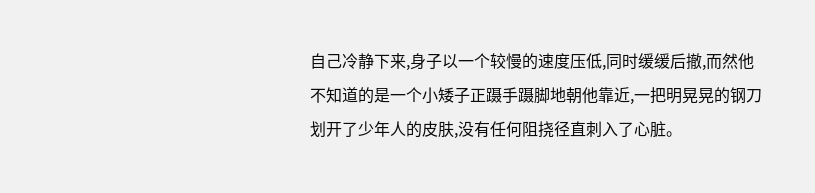自己冷静下来,身子以一个较慢的速度压低,同时缓缓后撤,而然他不知道的是一个小矮子正蹑手蹑脚地朝他靠近,一把明晃晃的钢刀划开了少年人的皮肤,没有任何阻挠径直刺入了心脏。